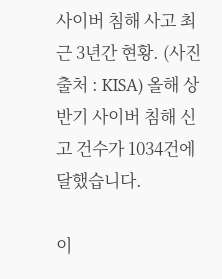사이버 침해 사고 최근 3년간 현황. (사진 출처 : KISA) 올해 상반기 사이버 침해 신고 건수가 1034건에 달했습니다.

이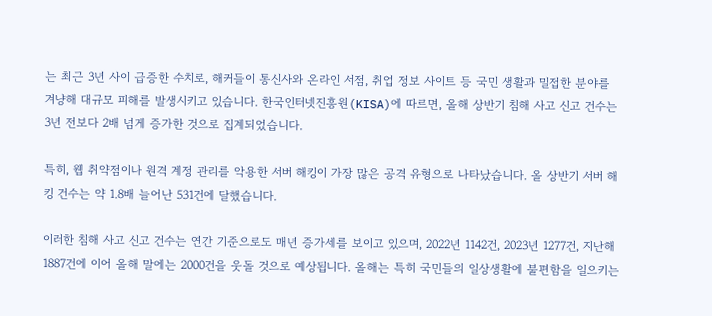는 최근 3년 사이 급증한 수치로, 해커들이 통신사와 온라인 서점, 취업 정보 사이트 등 국민 생활과 밀접한 분야를 겨냥해 대규모 피해를 발생시키고 있습니다. 한국인터넷진흥원(KISA)에 따르면, 올해 상반기 침해 사고 신고 건수는 3년 전보다 2배 넘게 증가한 것으로 집계되었습니다.

특히, 웹 취약점이나 원격 계정 관리를 악용한 서버 해킹이 가장 많은 공격 유형으로 나타났습니다. 올 상반기 서버 해킹 건수는 약 1.8배 늘어난 531건에 달했습니다.

이러한 침해 사고 신고 건수는 연간 기준으로도 매년 증가세를 보이고 있으며, 2022년 1142건, 2023년 1277건, 지난해 1887건에 이어 올해 말에는 2000건을 웃돌 것으로 예상됩니다. 올해는 특히 국민들의 일상생활에 불편함을 일으키는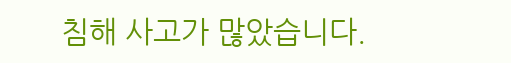침해 사고가 많았습니다.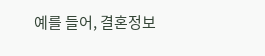예를 들어, 결혼정보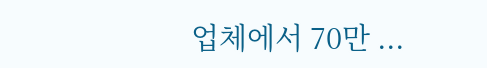업체에서 70만 ...